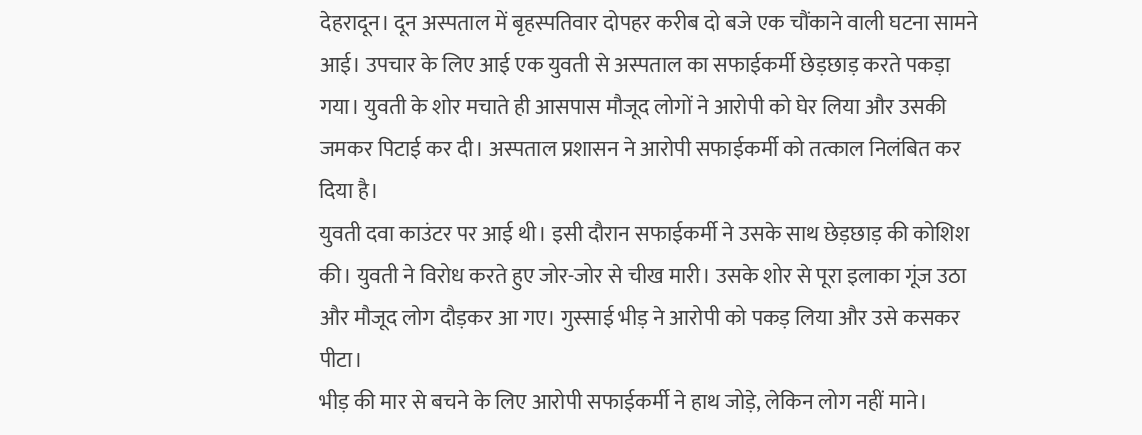देहरादून। दून अस्पताल में बृहस्पतिवार दोपहर करीब दो बजे एक चौंकाने वाली घटना सामने आई। उपचार के लिए आई एक युवती से अस्पताल का सफाईकर्मी छेड़छाड़ करते पकड़ा गया। युवती के शोर मचाते ही आसपास मौजूद लोगों ने आरोपी को घेर लिया और उसकी जमकर पिटाई कर दी। अस्पताल प्रशासन ने आरोपी सफाईकर्मी को तत्काल निलंबित कर दिया है।
युवती दवा काउंटर पर आई थी। इसी दौरान सफाईकर्मी ने उसके साथ छेड़छाड़ की कोशिश की। युवती ने विरोध करते हुए जोर-जोर से चीख मारी। उसके शोर से पूरा इलाका गूंज उठा और मौजूद लोग दौड़कर आ गए। गुस्साई भीड़ ने आरोपी को पकड़ लिया और उसे कसकर पीटा।
भीड़ की मार से बचने के लिए आरोपी सफाईकर्मी ने हाथ जोड़े, लेकिन लोग नहीं माने।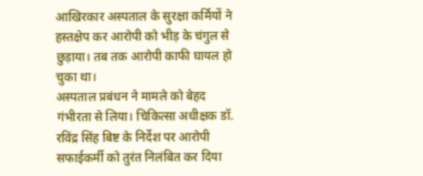आखिरकार अस्पताल के सुरक्षा कर्मियों ने हस्तक्षेप कर आरोपी को भीड़ के चंगुल से छुड़ाया। तब तक आरोपी काफी घायल हो चुका था।
अस्पताल प्रबंधन ने मामले को बेहद गंभीरता से लिया। चिकित्सा अधीक्षक डॉ. रविंद्र सिंह बिष्ट के निर्देश पर आरोपी सफाईकर्मी को तुरंत निलंबित कर दिया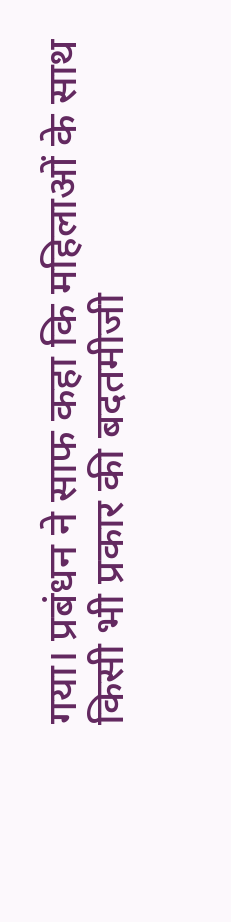गया। प्रबंधन ने साफ कहा कि महिलाओं के साथ किसी भी प्रकार की बदतमीजी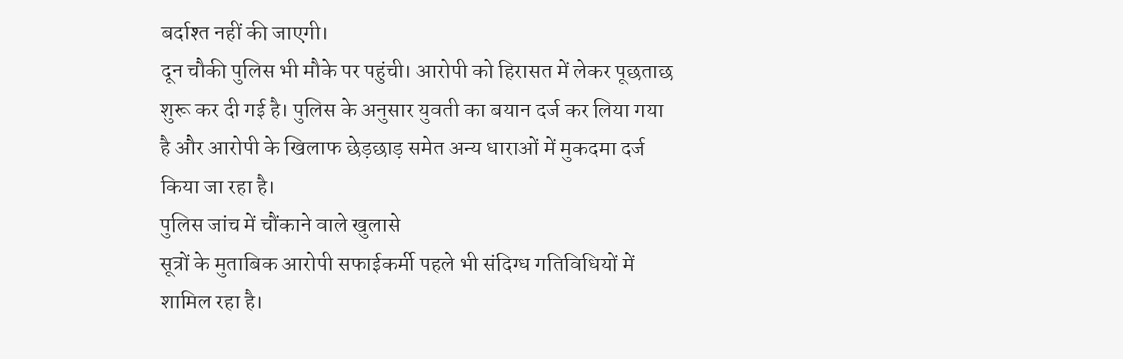बर्दाश्त नहीं की जाएगी।
दून चौकी पुलिस भी मौके पर पहुंची। आरोपी को हिरासत में लेकर पूछताछ शुरू कर दी गई है। पुलिस के अनुसार युवती का बयान दर्ज कर लिया गया है और आरोपी के खिलाफ छेड़छाड़ समेत अन्य धाराओं में मुकदमा दर्ज किया जा रहा है।
पुलिस जांच में चौंकाने वाले खुलासे
सूत्रों के मुताबिक आरोपी सफाईकर्मी पहले भी संदिग्ध गतिविधियों में शामिल रहा है।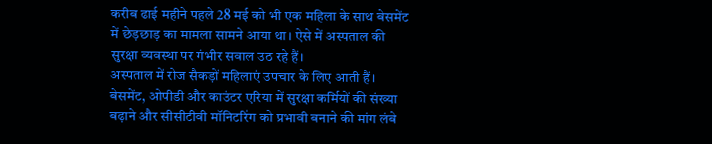करीब ढाई महीने पहले 28 मई को भी एक महिला के साथ बेसमेंट में छेड़छाड़ का मामला सामने आया था। ऐसे में अस्पताल की सुरक्षा व्यवस्था पर गंभीर सवाल उठ रहे हैं।
अस्पताल में रोज सैकड़ों महिलाएं उपचार के लिए आती हैं। बेसमेंट, ओपीडी और काउंटर एरिया में सुरक्षा कर्मियों की संख्या बढ़ाने और सीसीटीवी मॉनिटरिंग को प्रभावी बनाने की मांग लंबे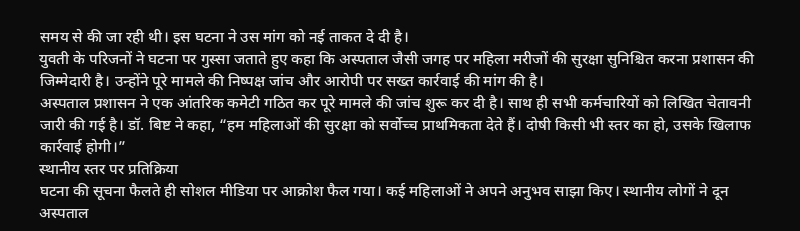समय से की जा रही थी। इस घटना ने उस मांग को नई ताकत दे दी है।
युवती के परिजनों ने घटना पर गुस्सा जताते हुए कहा कि अस्पताल जैसी जगह पर महिला मरीजों की सुरक्षा सुनिश्चित करना प्रशासन की जिम्मेदारी है। उन्होंने पूरे मामले की निष्पक्ष जांच और आरोपी पर सख्त कार्रवाई की मांग की है।
अस्पताल प्रशासन ने एक आंतरिक कमेटी गठित कर पूरे मामले की जांच शुरू कर दी है। साथ ही सभी कर्मचारियों को लिखित चेतावनी जारी की गई है। डॉ. बिष्ट ने कहा, “हम महिलाओं की सुरक्षा को सर्वोच्च प्राथमिकता देते हैं। दोषी किसी भी स्तर का हो, उसके खिलाफ कार्रवाई होगी।”
स्थानीय स्तर पर प्रतिक्रिया
घटना की सूचना फैलते ही सोशल मीडिया पर आक्रोश फैल गया। कई महिलाओं ने अपने अनुभव साझा किए। स्थानीय लोगों ने दून अस्पताल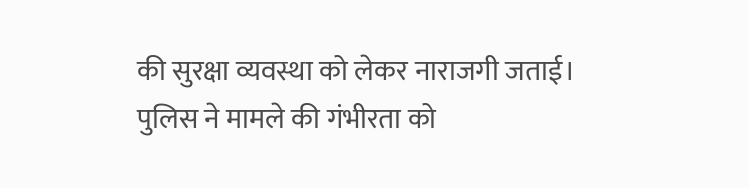की सुरक्षा व्यवस्था को लेकर नाराजगी जताई।
पुलिस ने मामले की गंभीरता को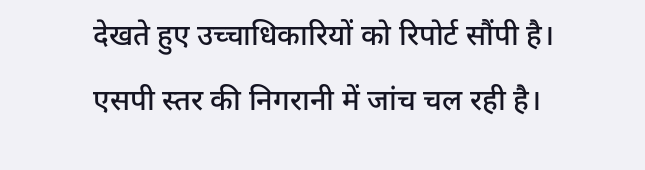देखते हुए उच्चाधिकारियों को रिपोर्ट सौंपी है। एसपी स्तर की निगरानी में जांच चल रही है।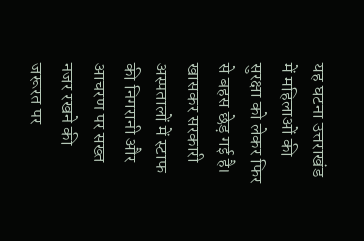यह घटना उत्तराखंड में महिलाओं की सुरक्षा को लेकर फिर से बहस छेड़ गई है। खासकर सरकारी अस्पतालों में स्टाफ की निगरानी और आचरण पर सख्त नजर रखने की जरूरत पर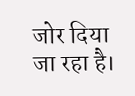जोर दिया जा रहा है।